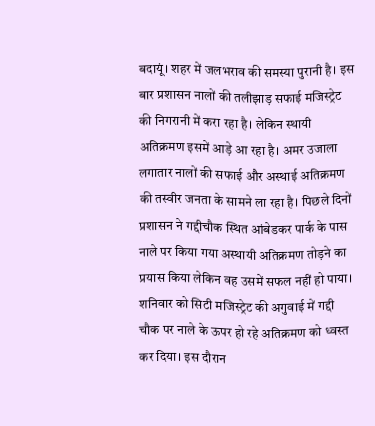बदायूं। शहर में जलभराव की समस्या पुरानी है। इस बार प्रशासन नालों की तलीझाड़ सफाई मजिस्ट्रेट की निगरानी में करा रहा है। लेकिन स्थायी अतिक्रमण इसमें आड़े आ रहा है। अमर उजाला लगातार नालों की सफाई और अस्थाई अतिक्रमण की तस्वीर जनता के सामने ला रहा है। पिछले दिनों प्रशासन ने गद्दीचौक स्थित आंबेडकर पार्क के पास नाले पर किया गया अस्थायी अतिक्रमण तोड़ने का प्रयास किया लेकिन वह उसमें सफल नहीं हो पाया। शनिवार को सिटी मजिस्ट्रेट की अगुवाई में गद्दी चौक पर नाले के ऊपर हो रहे अतिक्रमण को ध्वस्त कर दिया। इस दौरान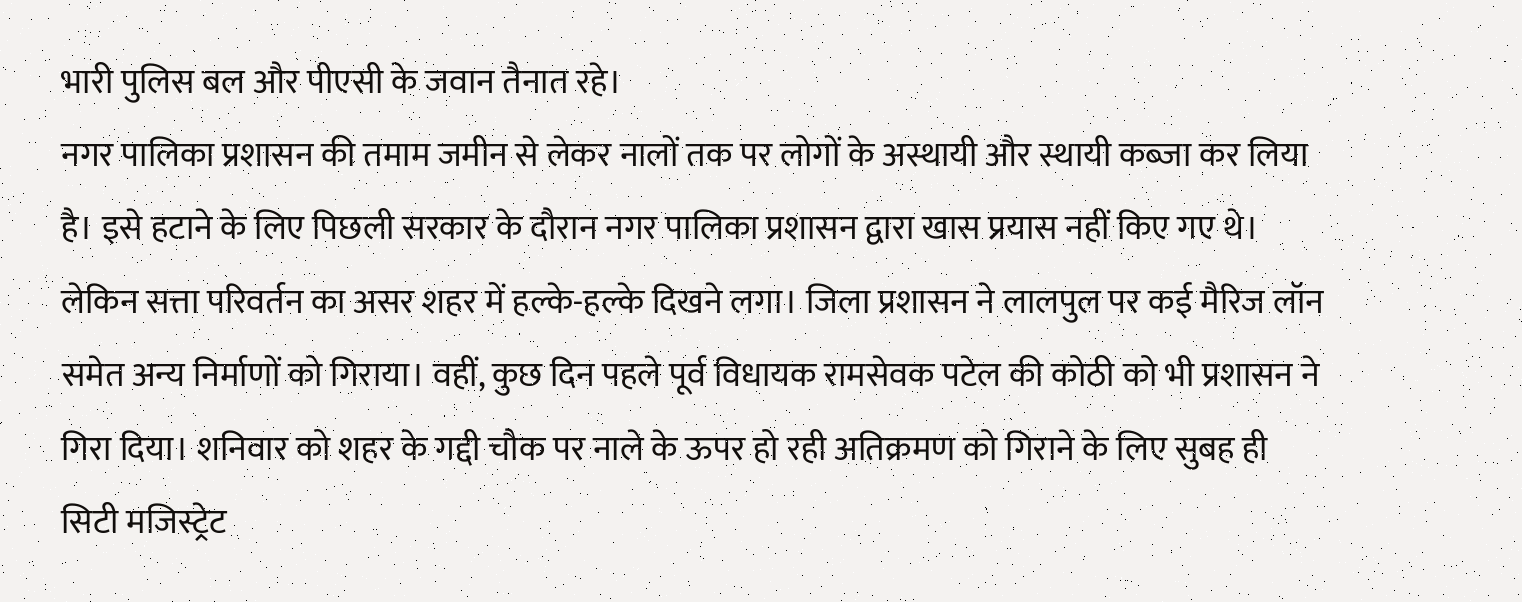भारी पुलिस बल और पीएसी के जवान तैनात रहे।
नगर पालिका प्रशासन की तमाम जमीन से लेकर नालों तक पर लोगों के अस्थायी और स्थायी कब्जा कर लिया है। इसे हटाने के लिए पिछली सरकार के दौरान नगर पालिका प्रशासन द्वारा खास प्रयास नहीं किए गए थे। लेकिन सत्ता परिवर्तन का असर शहर में हल्के-हल्के दिखने लगा। जिला प्रशासन ने लालपुल पर कई मैरिज लॉन समेत अन्य निर्माणों को गिराया। वहीं, कुछ दिन पहले पूर्व विधायक रामसेवक पटेल की कोठी को भी प्रशासन ने गिरा दिया। शनिवार को शहर के गद्दी चौक पर नाले के ऊपर हो रही अतिक्रमण को गिराने के लिए सुबह ही सिटी मजिस्ट्रेट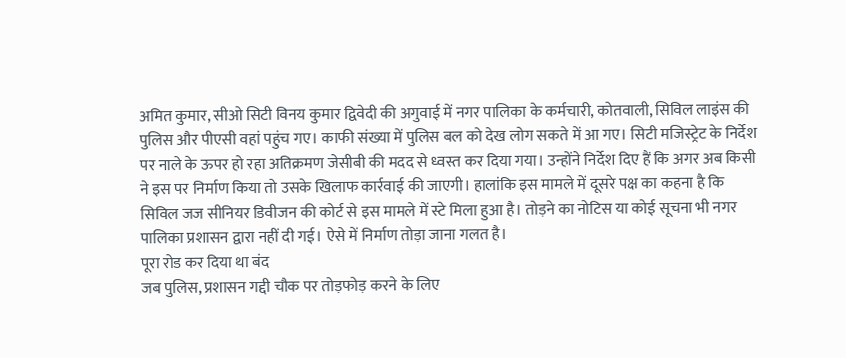अमित कुमार, सीओ सिटी विनय कुमार द्विवेदी की अगुवाई में नगर पालिका के कर्मचारी, कोतवाली, सिविल लाइंस की पुलिस और पीएसी वहां पहुंच गए। काफी संख्या में पुलिस बल को देख लोग सकते में आ गए। सिटी मजिस्ट्रेट के निर्देश पर नाले के ऊपर हो रहा अतिक्रमण जेसीबी की मदद से ध्वस्त कर दिया गया। उन्होंने निर्देश दिए हैं कि अगर अब किसी ने इस पर निर्माण किया तो उसके खिलाफ कार्रवाई की जाएगी। हालांकि इस मामले में दूसरे पक्ष का कहना है कि सिविल जज सीनियर डिवीजन की कोर्ट से इस मामले में स्टे मिला हुआ है। तोड़ने का नोटिस या कोई सूचना भी नगर पालिका प्रशासन द्वारा नहीं दी गई। ऐसे में निर्माण तोड़ा जाना गलत है।
पूरा रोड कर दिया था बंद
जब पुलिस, प्रशासन गद्दी चौक पर तोड़फोड़ करने के लिए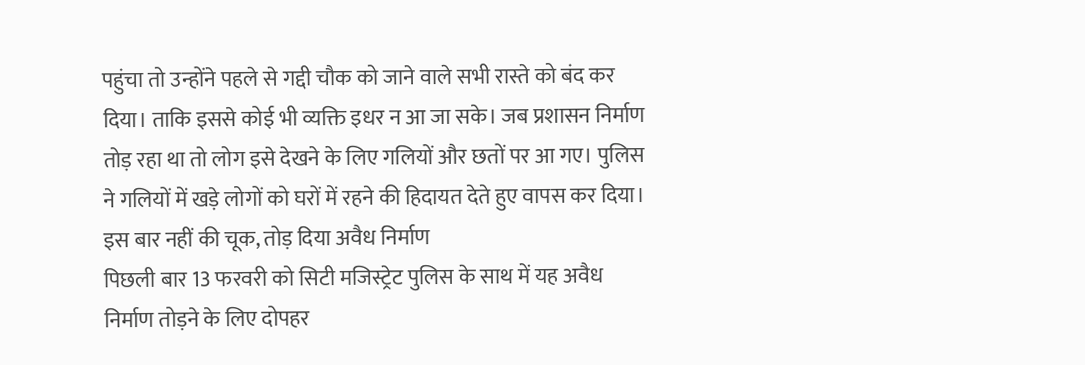पहुंचा तो उन्होंने पहले से गद्दी चौक को जाने वाले सभी रास्ते को बंद कर दिया। ताकि इससे कोई भी व्यक्ति इधर न आ जा सके। जब प्रशासन निर्माण तोड़ रहा था तो लोग इसे देखने के लिए गलियों और छतों पर आ गए। पुलिस ने गलियों में खड़े लोगों को घरों में रहने की हिदायत देते हुए वापस कर दिया।
इस बार नहीं की चूक, तोड़ दिया अवैध निर्माण
पिछली बार 13 फरवरी को सिटी मजिस्ट्रेट पुलिस के साथ में यह अवैध निर्माण तोड़ने के लिए दोपहर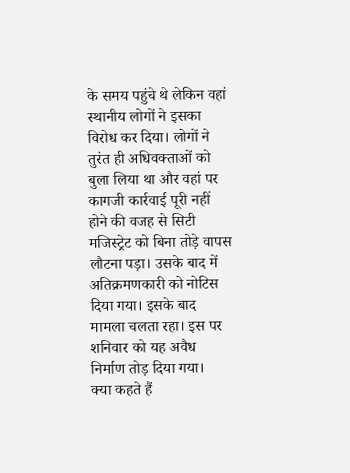के समय पहुंचे थे लेकिन वहां स्थानीय लोगों ने इसका विरोध कर दिया। लोगों ने तुरंत ही अधिवक्ताओं को बुला लिया था और वहां पर कागजी कार्रवाई पूरी नहीं होने की वजह से सिटी मजिस्ट्रेट को बिना तोड़े वापस लौटना पड़ा। उसके बाद में अतिक्रमणकारी को नोटिस दिया गया। इसके बाद मामला चलता रहा। इस पर शनिवार को यह अवैध निर्माण तोड़ दिया गया।
क्या कहते हैं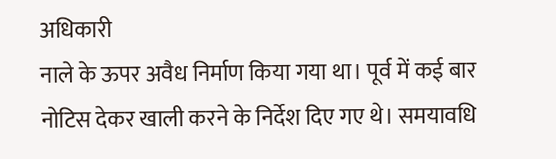अधिकारी
नाले के ऊपर अवैध निर्माण किया गया था। पूर्व में कई बार नोटिस देकर खाली करने के निर्देश दिए गए थे। समयावधि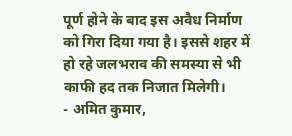पूर्ण होने के बाद इस अवैध निर्माण को गिरा दिया गया है। इससे शहर में हो रहे जलभराव की समस्या से भी काफी हद तक निजात मिलेगी।
- अमित कुमार,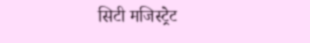सिटी मजिस्ट्रेट